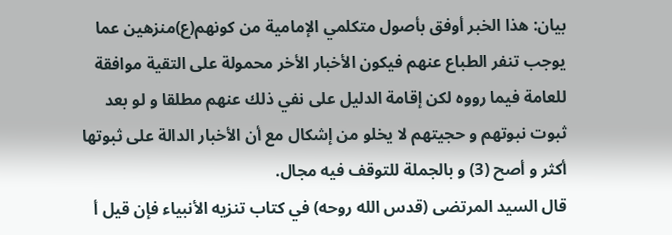بيان: هذا الخبر أوفق بأصول متكلمي الإمامية من كونهم(ع)منزهين عما يوجب تنفر الطباع عنهم فيكون الأخبار الأخر محمولة على التقية موافقة للعامة فيما رووه لكن إقامة الدليل على نفي ذلك عنهم مطلقا و لو بعد ثبوت نبوتهم و حجيتهم لا يخلو من إشكال مع أن الأخبار الدالة على ثبوتها أكثر و أصح (3) و بالجملة للتوقف فيه مجال.
قال السيد المرتضى (قدس الله روحه) في كتاب تنزيه الأنبياء فإن قيل أ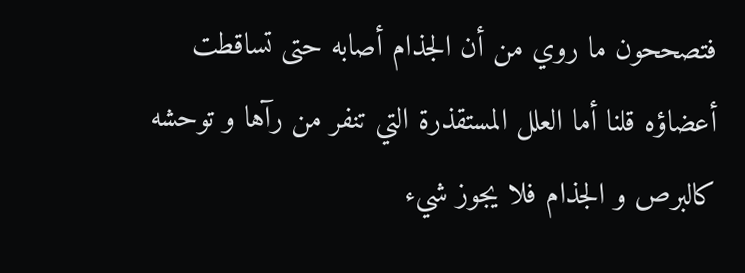فتصححون ما روي من أن الجذام أصابه حتى تساقطت أعضاؤه قلنا أما العلل المستقذرة التي تنفر من رآها و توحشه كالبرص و الجذام فلا يجوز شيء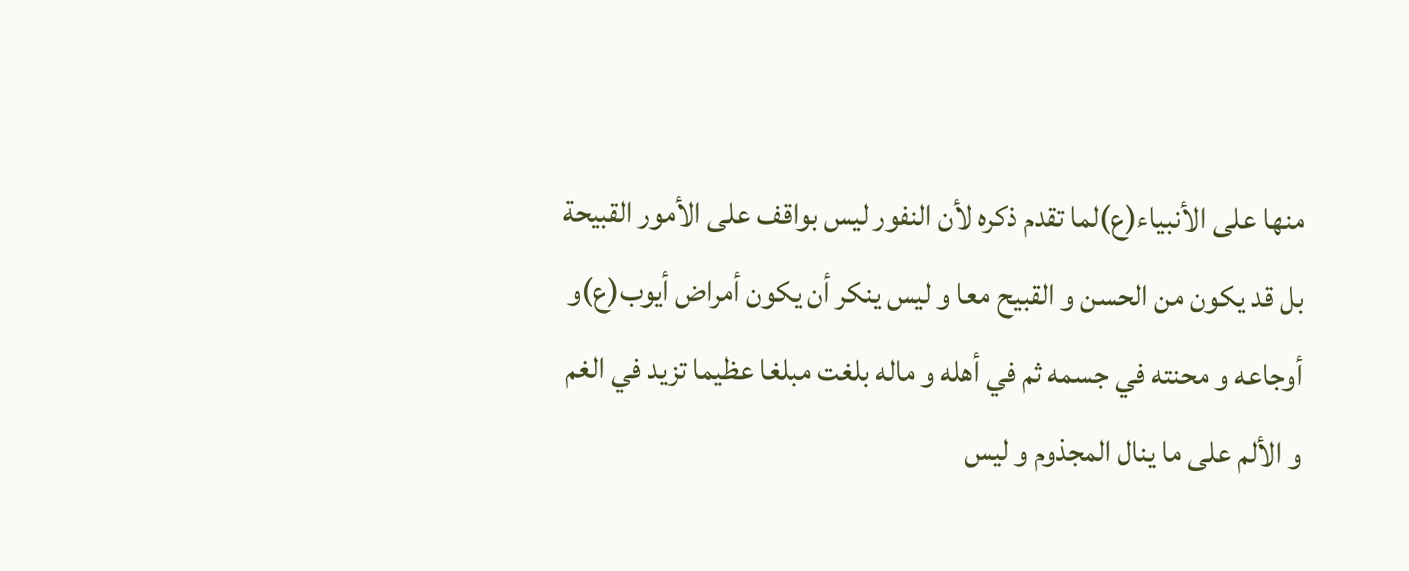منها على الأنبياء(ع)لما تقدم ذكره لأن النفور ليس بواقف على الأمور القبيحة بل قد يكون من الحسن و القبيح معا و ليس ينكر أن يكون أمراض أيوب(ع)و أوجاعه و محنته في جسمه ثم في أهله و ماله بلغت مبلغا عظيما تزيد في الغم و الألم على ما ينال المجذوم و ليس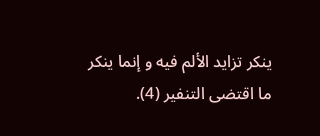ينكر تزايد الألم فيه و إنما ينكر ما اقتضى التنفير (4).